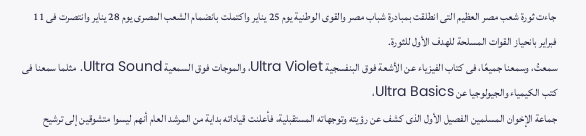جاءت ثورة شعب مصر العظيم التى انطلقت بمبادرة شباب مصر والقوى الوطنية يوم 25 يناير واكتملت بانضمام الشعب المصرى يوم 28 يناير وانتصرت فى 11 فبراير بانحياز القوات المسلحة للهدف الأول للثورة.
سمعتُ، وسمعنا جميعًا، فى كتاب الفيزياء عن الأشعة فوق البنفسجية Ultra Violet، والموجات فوق السمعية Ultra Sound. مثلما سمعنا فى كتب الكيمياء والجيولوجيا عن Ultra Basics،
جماعة الإخوان المسلمين الفصيل الأول الذى كشف عن رؤيته وتوجهاته المستقبلية، فأعلنت قياداته بداية من المرشد العام أنهم ليسوا متشوقين إلى ترشيح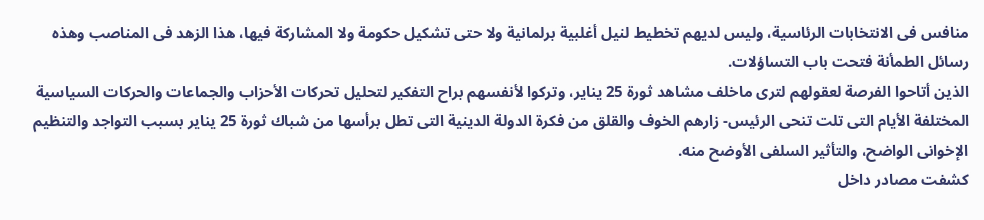منافس فى الانتخابات الرئاسية، وليس لديهم تخطيط لنيل أغلبية برلمانية ولا حتى تشكيل حكومة ولا المشاركة فيها، هذا الزهد فى المناصب وهذه رسائل الطمأنة فتحت باب التساؤلات.
الذين أتاحوا الفرصة لعقولهم لترى ماخلف مشاهد ثورة 25 يناير، وتركوا لأنفسهم براح التفكير لتحليل تحركات الأحزاب والجماعات والحركات السياسية المختلفة الأيام التى تلت تنحى الرئيس- زارهم الخوف والقلق من فكرة الدولة الدينية التى تطل برأسها من شباك ثورة 25 يناير بسبب التواجد والتنظيم الإخوانى الواضح، والتأثير السلفى الأوضح منه.
كشفت مصادر داخل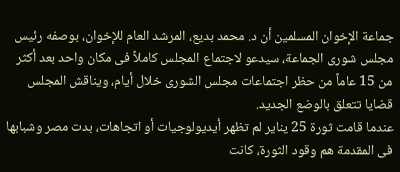جماعة الإخوان المسلمين أن د. محمد بديع، المرشد العام للإخوان، بوصفه رئيس مجلس شورى الجماعة، سيدعو لاجتماع المجلس كاملاً فى مكان واحد بعد أكثر من 15 عاماً من حظر اجتماعات مجلس الشورى خلال أيام، ويناقش المجلس قضايا تتعلق بالوضع الجديد.
عندما قامت ثورة 25 يناير لم تظهر أيديولوجيات أو اتجاهات، بدت مصر وشبابها فى المقدمة هم وقود الثورة، كانت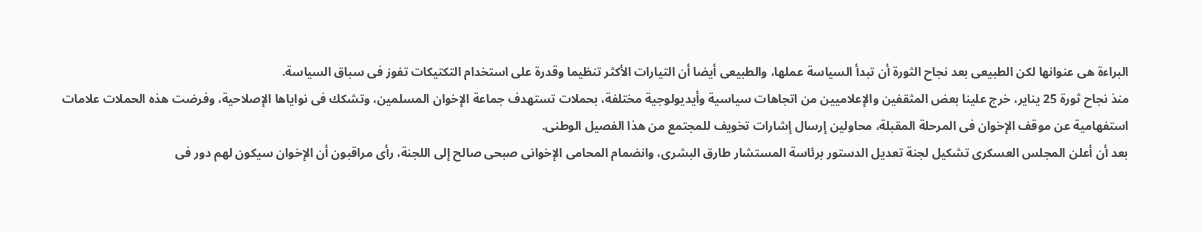البراءة هى عنوانها لكن الطبيعى بعد نجاح الثورة أن تبدأ السياسة عملها، والطبيعى أيضا أن التيارات الأكثر تنظيما وقدرة على استخدام التكتيكات تفوز فى سباق السياسة.
منذ نجاح ثورة 25 يناير، خرج علينا بعض المثقفين والإعلاميين من اتجاهات سياسية وأيديولوجية مختلفة، بحملات تستهدف جماعة الإخوان المسلمين، وتشكك فى نواياها الإصلاحية، وفرضت هذه الحملات علامات استفهامية عن موقف الإخوان فى المرحلة المقبلة، محاولين إرسال إشارات تخويف للمجتمع من هذا الفصيل الوطنى.
بعد أن أعلن المجلس العسكرى تشكيل لجنة تعديل الدستور برئاسة المستشار طارق البشرى، وانضمام المحامى الإخوانى صبحى صالح إلى اللجنة، رأى مراقبون أن الإخوان سيكون لهم دور فى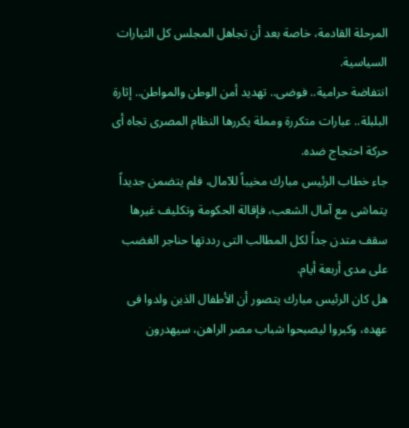المرحلة القادمة، خاصة بعد أن تجاهل المجلس كل التيارات السياسية.
انتفاضة حرامية.. فوضى.. تهديد أمن الوطن والمواطن.. إثارة البلبلة.. عبارات متكررة ومملة يكررها النظام المصرى تجاه أى حركة احتجاج ضده.
جاء خطاب الرئيس مبارك مخيباً للآمال، فلم يتضمن جديداً يتماشى مع آمال الشعب، فإقالة الحكومة وتكليف غيرها سقف متدن جداً لكل المطالب التى رددتها حناجر الغضب على مدى أربعة أيام.
هل كان الرئيس مبارك يتصور أن الأطفال الذين ولدوا فى عهده، وكبروا ليصبحوا شباب مصر الراهن، سيهدرون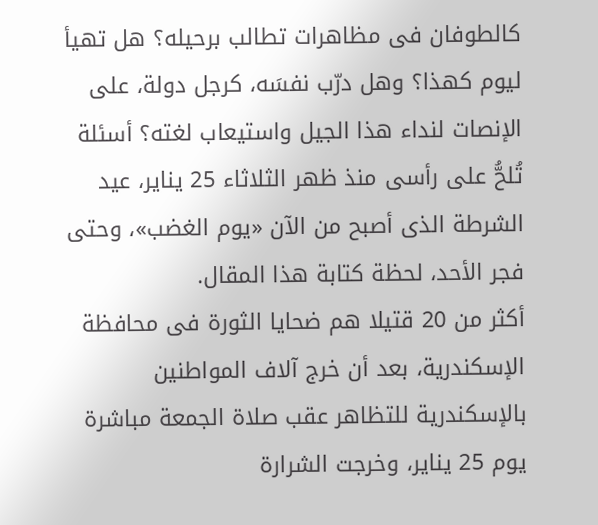كالطوفان فى مظاهرات تطالب برحيله؟ هل تهيأ ليوم كهذا؟ وهل درّب نفسَه، كرجل دولة، على الإنصات لنداء هذا الجيل واستيعاب لغته؟ أسئلة تُلحُّ على رأسى منذ ظهر الثلاثاء 25 يناير، عيد الشرطة الذى أصبح من الآن «يوم الغضب»، وحتى فجر الأحد، لحظة كتابة هذا المقال.
أكثر من 20 قتيلا هم ضحايا الثورة فى محافظة الإسكندرية، بعد أن خرج آلاف المواطنين بالإسكندرية للتظاهر عقب صلاة الجمعة مباشرة يوم 25 يناير، وخرجت الشرارة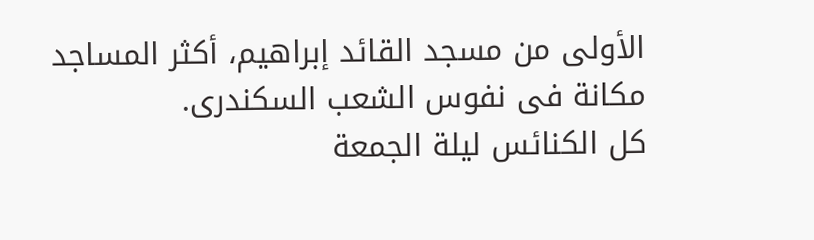الأولى من مسجد القائد إبراهيم، أكثر المساجد مكانة فى نفوس الشعب السكندرى.
كل الكنائس ليلة الجمعة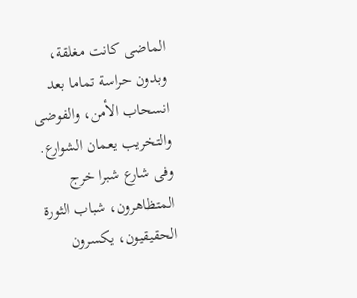الماضى كانت مغلقة، وبدون حراسة تماما بعد انسحاب الأمن، والفوضى والتخريب يعمان الشوارع. وفى شارع شبرا خرج المتظاهرون، شباب الثورة الحقيقيون، يكسرون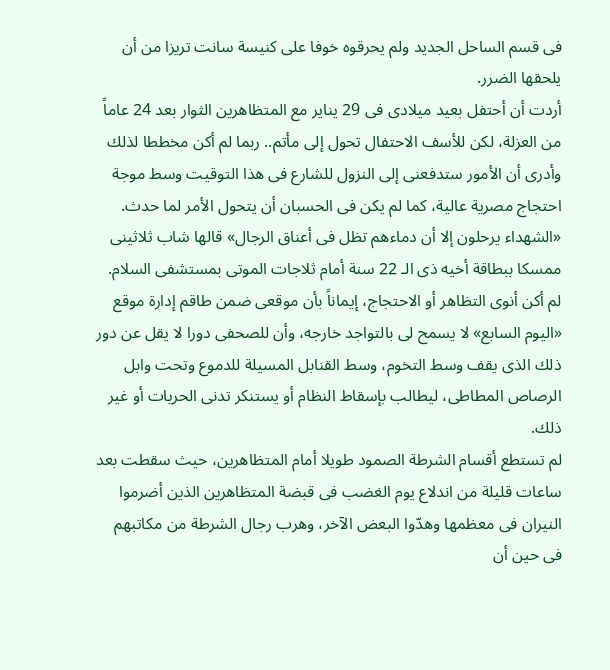فى قسم الساحل الجديد ولم يحرقوه خوفا على كنيسة سانت تريزا من أن يلحقها الضرر.
أردت أن أحتفل بعيد ميلادى فى 29 يناير مع المتظاهرين الثوار بعد 24 عاماً من العزلة، لكن للأسف الاحتفال تحول إلى مأتم.. ربما لم أكن مخططا لذلك وأدرى أن الأمور ستدفعنى إلى النزول للشارع فى هذا التوقيت وسط موجة احتجاج مصرية عالية، كما لم يكن فى الحسبان أن يتحول الأمر لما حدث.
«الشهداء يرحلون إلا أن دماءهم تظل فى أعناق الرجال» قالها شاب ثلاثينى ممسكا ببطاقة أخيه ذى الـ 22 سنة أمام ثلاجات الموتى بمستشفى السلام.
لم أكن أنوى التظاهر أو الاحتجاج، إيماناً بأن موقعى ضمن طاقم إدارة موقع «اليوم السابع» لا يسمح لى بالتواجد خارجه، وأن للصحفى دورا لا يقل عن دور ذلك الذى يقف وسط التخوم، وسط القنابل المسيلة للدموع وتحت وابل الرصاص المطاطى، ليطالب بإسقاط النظام أو يستنكر تدنى الحريات أو غير ذلك.
لم تستطع أقسام الشرطة الصمود طويلا أمام المتظاهرين، حيث سقطت بعد ساعات قليلة من اندلاع يوم الغضب فى قبضة المتظاهرين الذين أضرموا النيران فى معظمها وهدّوا البعض الآخر، وهرب رجال الشرطة من مكاتبهم فى حين أن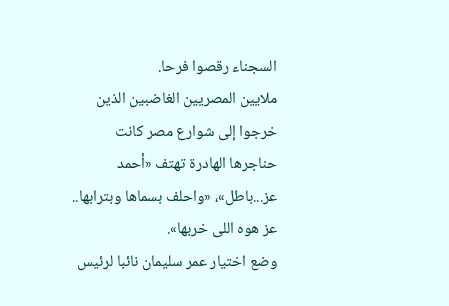السجناء رقصوا فرحا.
ملايين المصريين الغاضبين الذين خرجوا إلى شوارع مصر كانت حناجرها الهادرة تهتف «أحمد عز...باطل»، «واحلف بسماها وبترابها.. عز هوه اللى خربها».
وضع اختيار عمر سليمان نائبا لرئيس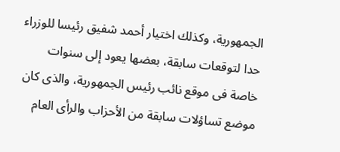الجمهورية، وكذلك اختيار أحمد شفيق رئيسا للوزراء حدا لتوقعات سابقة، بعضها يعود إلى سنوات خاصة فى موقع نائب رئيس الجمهورية، والذى كان موضع تساؤلات سابقة من الأحزاب والرأى العام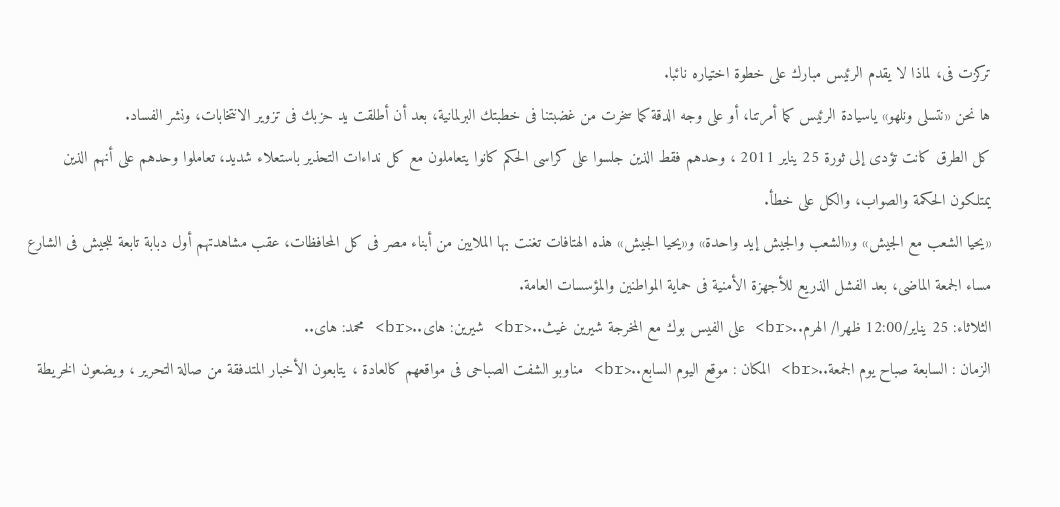تركزت فى، لماذا لا يقدم الرئيس مبارك على خطوة اختياره نائبا.
ها نحن «نتسلى ونلهو» ياسيادة الرئيس كما أمرتنا، أو على وجه الدقة كما سخرت من غضبتنا فى خطبتك البرلمانية، بعد أن أطلقت يد حزبك فى تزوير الانتخابات، ونشر الفساد.
كل الطرق كانت تؤدى إلى ثورة 25 يناير 2011 ، وحدهم فقط الذين جلسوا على كراسى الحكم كانوا يتعاملون مع كل نداءات التحذير باستعلاء شديد، تعاملوا وحدهم على أنهم الذين يمتلكون الحكمة والصواب، والكل على خطأ.
«يحيا الشعب مع الجيش» و«الشعب والجيش إيد واحدة» و«يحيا الجيش» هذه الهتافات تغنت بها الملايين من أبناء مصر فى كل المحافظات، عقب مشاهدتهم أول دبابة تابعة للجيش فى الشارع مساء الجمعة الماضى، بعد الفشل الذريع للأجهزة الأمنية فى حماية المواطنين والمؤسسات العامة.
الثلاثاء: 25 يناير/12:00 ظهرا/ الهرم..<br> على الفيس بوك مع المخرجة شيرين غيث..<br> شيرين: هاى..<br> محمد: هاى..
الزمان : السابعة صباح يوم الجمعة..<br> المكان : موقع اليوم السابع..<br> مناوبو الشفت الصباحى فى مواقعهم كالعادة ، يتابعون الأخبار المتدفقة من صالة التحرير ، ويضعون الخريطة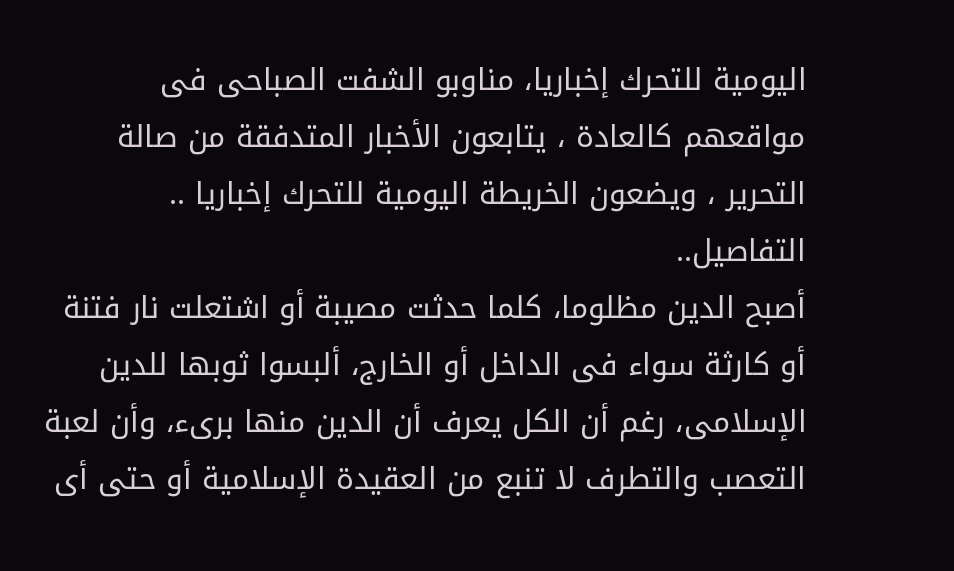اليومية للتحرك إخباريا، مناوبو الشفت الصباحى فى مواقعهم كالعادة ، يتابعون الأخبار المتدفقة من صالة التحرير ، ويضعون الخريطة اليومية للتحرك إخباريا .. التفاصيل..
أصبح الدين مظلوما، كلما حدثت مصيبة أو اشتعلت نار فتنة أو كارثة سواء فى الداخل أو الخارج، ألبسوا ثوبها للدين الإسلامى، رغم أن الكل يعرف أن الدين منها برىء، وأن لعبة التعصب والتطرف لا تنبع من العقيدة الإسلامية أو حتى أى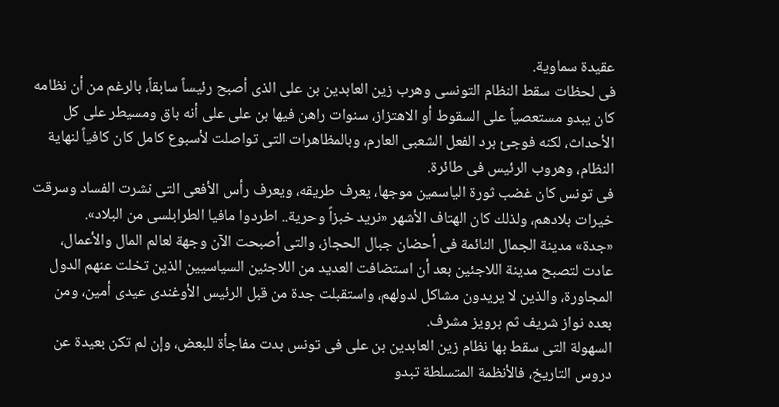عقيدة سماوية.
فى لحظات سقط النظام التونسى وهرب زين العابدين بن على الذى أصبح رئيساً سابقاً، بالرغم من أن نظامه كان يبدو مستعصياً على السقوط أو الاهتزاز، سنوات راهن فيها بن على على أنه باق ومسيطر على كل الأحداث، لكنه فوجئ برد الفعل الشعبى العارم، وبالمظاهرات التى تواصلت لأسبوع كامل كان كافياً لنهاية النظام، وهروب الرئيس فى طائرة.
فى تونس كان غضب ثورة الياسمين موجها، يعرف طريقه، ويعرف رأس الأفعى التى نشرت الفساد وسرقت خيرات بلادهم، ولذلك كان الهتاف الأشهر «نريد خبزاً وحرية.. اطردوا مافيا الطرابلسى من البلاد».
«جدة» مدينة الجمال النائمة فى أحضان جبال الحجاز، والتى أصبحت الآن وجهة لعالم المال والأعمال، عادت لتصبح مدينة اللاجئين بعد أن استضافت العديد من اللاجئين السياسيين الذين تخلت عنهم الدول المجاورة، والذين لا يريدون مشاكل لدولهم، واستقبلت جدة من قبل الرئيس الأوغندى عيدى أمين، ومن بعده نواز شريف ثم برويز مشرف.
السهولة التى سقط بها نظام زين العابدين بن على فى تونس بدت مفاجأة للبعض، وإن لم تكن بعيدة عن دروس التاريخ، فالأنظمة المتسلطة تبدو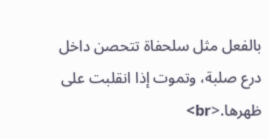بالفعل مثل سلحفاة تتحصن داخل درع صلبة، وتموت إذا انقلبت على ظهرها.<br>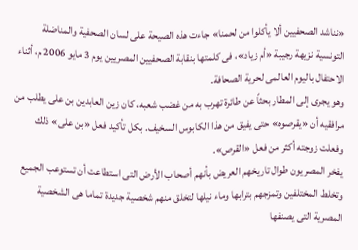«نناشد الصحفيين ألا يأكلوا من لحمنا» جاءت هذه الصيحة على لسان الصحفية والمناضلة التونسية نزيهة رجيبة «أم زياد»، فى كلمتها بنقابة الصحفيين المصريين يوم 3 مايو 2006 م، أثناء الاحتفال باليوم العالمى لحرية الصحافة.
وهو يجرى إلى المطار بحثاً عن طائرة تهرب به من غضب شعبه، كان زين العابدين بن على يطلب من مرافقيه أن «يقرصوه» حتى يفيق من هذا الكابوس السخيف. بكل تأكيد فعل «بن على» ذلك وفعلت زوجته أكثر من فعل «القرص».
يفخر المصريون طوال تاريخهم العريض بأنهم أصحاب الأرض التى استطاعت أن تستوعب الجميع وتخلط المختلفين وتمزجهم بترابها وماء نيلها لتخلق منهم شخصية جديدة تماما هى الشخصية المصرية التى يصنفها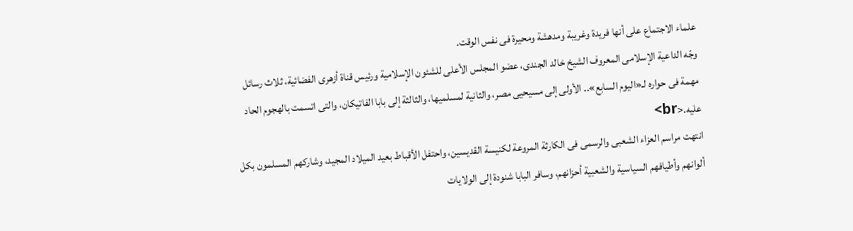علماء الاجتماع على أنها فريدة وغريبة ومدهشة ومحيرة فى نفس الوقت.
وجّه الداعية الإسلامى المعروف الشيخ خالد الجندى، عضو المجلس الأعلى للشئون الإسلامية ورئيس قناة أزهرى الفضائية، ثلاث رسائل مهمة فى حواره لـ«اليوم السابع».. الأولى إلى مسيحيى مصر، والثانية لمسلميها، والثالثة إلى بابا الفاتيكان، والتى اتسمت بالهجوم الحاد عليه.<br>
انتهت مراسم العزاء الشعبى والرسمى فى الكارثة المروعة لكنيسة القديسين، واحتفل الأقباط بعيد الميلاد المجيد، وشاركهم المسلمون بكل ألوانهم وأطيافهم السياسية والشعبية أحزانهم، وسافر البابا شنودة إلى الولايات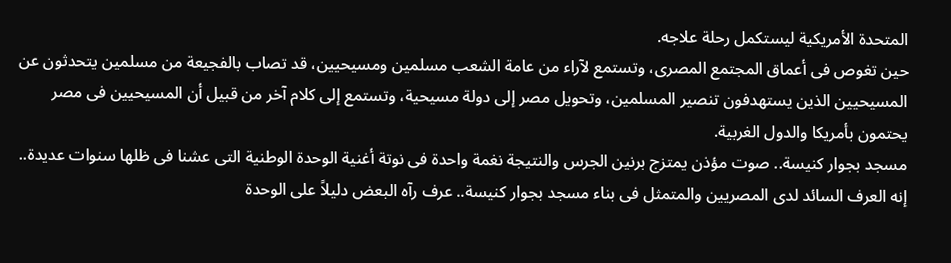المتحدة الأمريكية ليستكمل رحلة علاجه.
حين تغوص فى أعماق المجتمع المصرى، وتستمع لآراء من عامة الشعب مسلمين ومسيحيين، قد تصاب بالفجيعة من مسلمين يتحدثون عن المسيحيين الذين يستهدفون تنصير المسلمين، وتحويل مصر إلى دولة مسيحية، وتستمع إلى كلام آخر من قبيل أن المسيحيين فى مصر يحتمون بأمريكا والدول الغربية.
مسجد بجوار كنيسة.. صوت مؤذن يمتزج برنين الجرس والنتيجة نغمة واحدة فى نوتة أغنية الوحدة الوطنية التى عشنا فى ظلها سنوات عديدة.. إنه العرف السائد لدى المصريين والمتمثل فى بناء مسجد بجوار كنيسة.. عرف رآه البعض دليلاً على الوحدة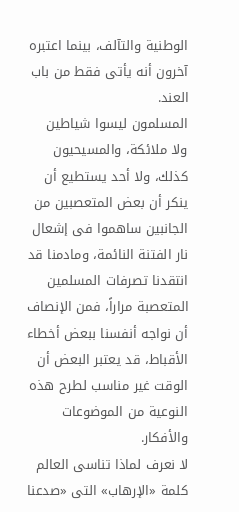الوطنية والتآلف، بينما اعتبره آخرون أنه يأتى فقط من باب العند.
المسلمون ليسوا شياطين ولا ملائكة، والمسيحيون كذلك، ولا أحد يستطيع أن ينكر أن بعض المتعصبين من الجانبين ساهموا فى إشعال نار الفتنة النائمة، ومادمنا قد انتقدنا تصرفات المسلمين المتعصبة مراراً، فمن الإنصاف أن نواجه أنفسنا ببعض أخطاء الأقباط، قد يعتبر البعض أن الوقت غير مناسب لطرح هذه النوعية من الموضوعات والأفكار.
لا نعرف لماذا تناسى العالم كلمة «الإرهاب» التى «صدعنا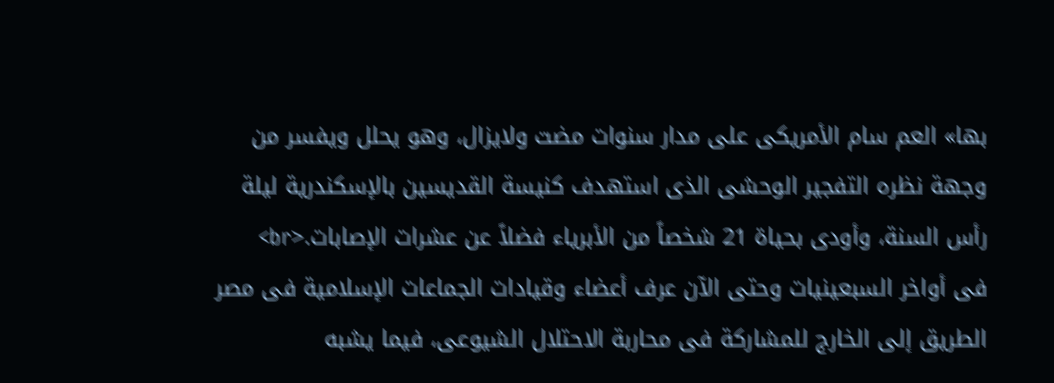بها» العم سام الأمريكى على مدار سنوات مضت ولايزال، وهو يحلل ويفسر من وجهة نظره التفجير الوحشى الذى استهدف كنيسة القديسين بالإسكندرية ليلة رأس السنة، وأودى بحياة 21 شخصاً من الأبرياء فضلاً عن عشرات الإصابات.<br>
فى أواخر السبعينيات وحتى الآن عرف أعضاء وقيادات الجماعات الإسلامية فى مصر الطريق إلى الخارج للمشاركة فى محاربة الاحتلال الشيوعى، فيما يشبه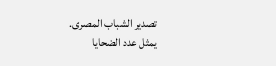تصدير الشباب المصرى.
يمثل عدد الضحايا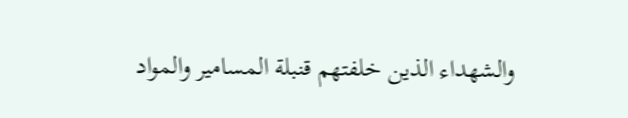والشهداء الذين خلفتهم قنبلة المسامير والمواد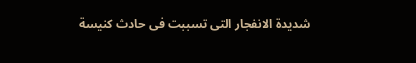شديدة الانفجار التى تسببت فى حادث كنيسة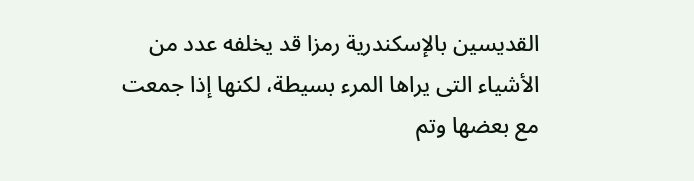القديسين بالإسكندرية رمزا قد يخلفه عدد من الأشياء التى يراها المرء بسيطة، لكنها إذا جمعت مع بعضها وتم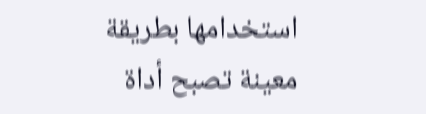استخدامها بطريقة معينة تصبح أداة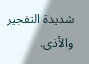شديدة التفجير والأذى.